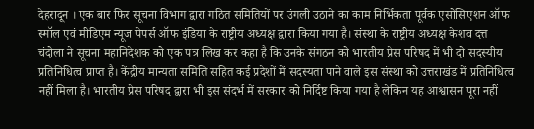देहरादून । एक बार फिर सूचना विभाग द्वारा गठित समितियों पर उंगली उठाने का काम निर्भिकता पूर्वक एसोसिएशन ऑफ स्मॉल एवं मीडिएम न्यूज पेपर्स ऑफ इंडिया के राष्ट्रीय अध्यक्ष द्वारा किया गया है। संस्था के राष्ट्रीय अध्यक्ष केशव दत्त चंदोला ने सूचना महानिदेशक को एक पत्र लिख कर कहा है कि उनके संगठन को भारतीय प्रेस परिषद में भी दो सदस्यीय प्रतिनिधित्व प्राप्त है। केंद्रीय मान्यता समिति सहित कई प्रदेशों में सदस्यता पाने वाले इस संस्था को उत्तराखंड में प्रतिनिधित्व नहीं मिला है। भारतीय प्रेस परिषद द्वारा भी इस संदर्भ में सरकार को निर्दिष्ट किया गया है लेकिन यह आश्वासन पूरा नहीं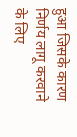हुआ जिसके कारण निर्णय लागू करवाने के लिए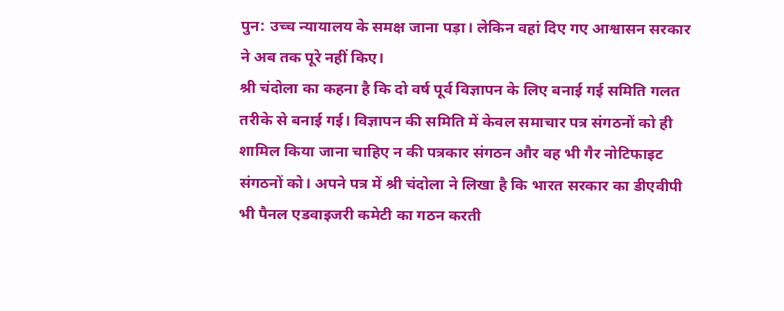पुन: उच्च न्यायालय के समक्ष जाना पड़ा। लेकिन वहां दिए गए आश्वासन सरकार ने अब तक पूरे नहीं किए।
श्री चंदोला का कहना है कि दो वर्ष पूर्व विज्ञापन के लिए बनाई गई समिति गलत तरीके से बनाई गई। विज्ञापन की समिति में केवल समाचार पत्र संगठनों को ही शामिल किया जाना चाहिए न की पत्रकार संगठन और वह भी गैर नोटिफाइट संगठनों को। अपने पत्र में श्री चंदोला ने लिखा है कि भारत सरकार का डीएवीपी भी पैनल एडवाइजरी कमेटी का गठन करती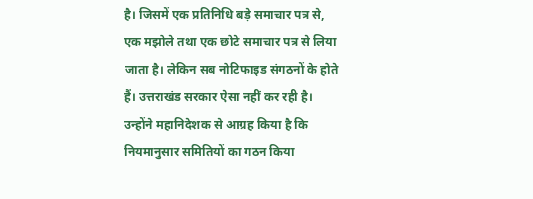है। जिसमें एक प्रतिनिधि बड़े समाचार पत्र से, एक मझोले तथा एक छोटे समाचार पत्र से लिया जाता है। लेकिन सब नोटिफाइड संगठनों के होते हैं। उत्तराखंड सरकार ऐसा नहीं कर रही है। उन्होंने महानिदेशक से आग्रह किया है कि नियमानुसार समितियों का गठन किया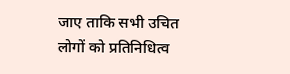जाए ताकि सभी उचित लोगों को प्रतिनिधित्व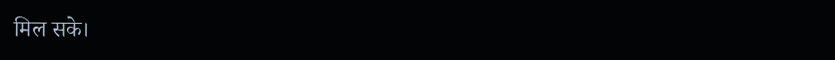मिल सके।